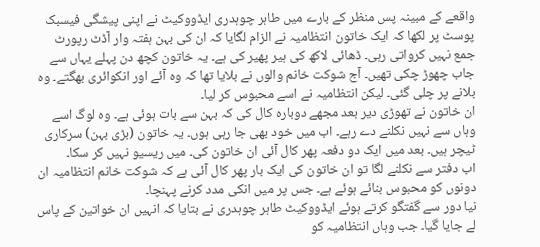واقعے کے مبینہ پس منظر کے بارے میں طاہر چوہدری ایڈووکیٹ نے اپنی پیشگی فیسبک پوسٹ پر لکھا کہ ایک خاتون انتظامیہ نے الزام لگایا کہ ان کی بہن ہفتہ وار آڈٹ رپورٹ جمع نہیں کرواتی رہی۔ ڈھائی لاکھ کی ہیر پھیر کی ہے۔ یہ خاتون کچھ دن پہلے یہاں سے جاب چھوڑ چکی تھیں۔ آج شوکت خانم والوں نے بلایا تھا کہ وہ آئے اور انکوائری بھگتے۔ وہ بلانے پر چلی گئی۔ لیکن انتظامیہ نے اسے محبوس کر لیا۔
ان خاتون نے تھوڑی دیر بعد مجھے دوبارہ کال کی کہ بہن سے بات ہوئی ہے۔ وہ لوگ اسے وہاں سے نہیں نکلنے دے رہے۔ اب میں خود بھی جا رہی ہوں۔ یہ خاتون (بڑی بہن) سرکاری ٹیچر ہیں۔ بعد میں ایک دو دفعہ پھر کال آئی ان خاتون کی۔ میں ریسیو نہیں کر سکا۔
اب دفتر سے نکلنے لگا تو ان خاتون کی ایک بار پھر کال آئی ہے کہ شوکت خانم انتظامیہ ان دونوں کو محبوس بنائے ہوئے ہے۔ جس پر میں انکی مدد کرنے پہنچا۔
نیا دور سے گفتگو کرتے ہوئے ایڈووکیٹ طاہر چوہدری نے بتایا کہ انہیں ان خواتین کے پاس لے جایا گیا۔ جب وہاں انتظامیہ کو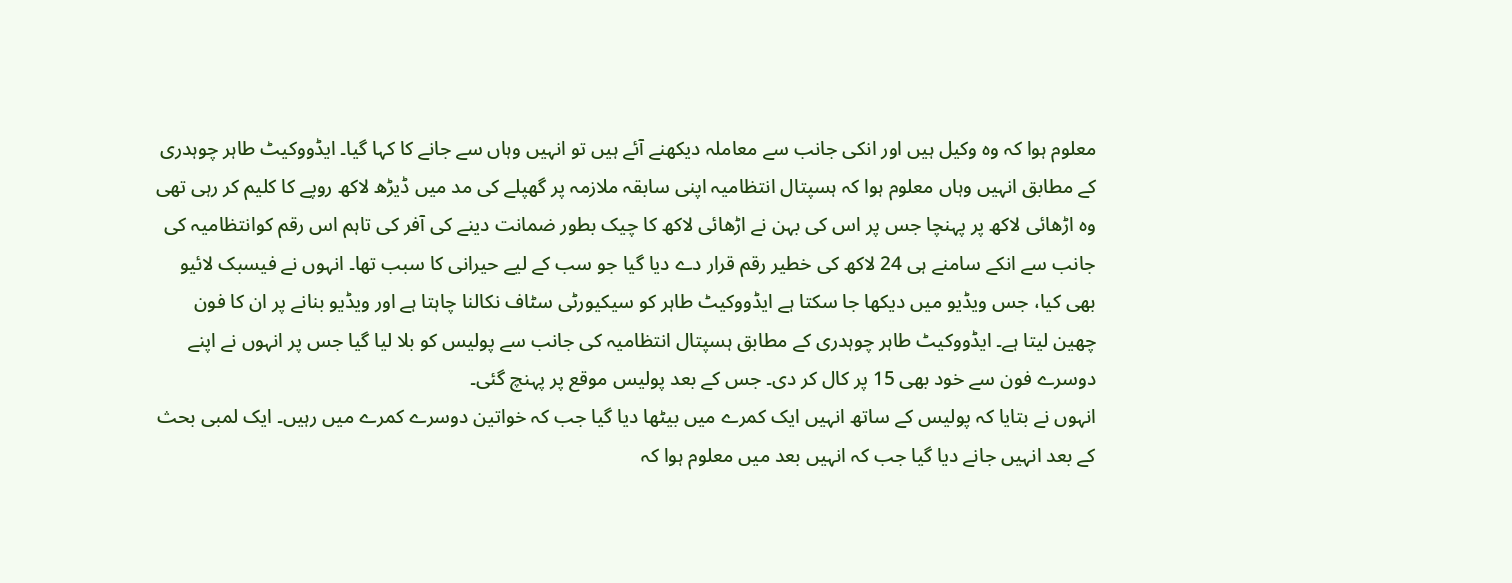معلوم ہوا کہ وہ وکیل ہیں اور انکی جانب سے معاملہ دیکھنے آئے ہیں تو انہیں وہاں سے جانے کا کہا گیا۔ ایڈووکیٹ طاہر چوہدری کے مطابق انہیں وہاں معلوم ہوا کہ ہسپتال انتظامیہ اپنی سابقہ ملازمہ پر گھپلے کی مد میں ڈیڑھ لاکھ روپے کا کلیم کر رہی تھی وہ اڑھائی لاکھ پر پہنچا جس پر اس کی بہن نے اڑھائی لاکھ کا چیک بطور ضمانت دینے کی آفر کی تاہم اس رقم کوانتظامیہ کی جانب سے انکے سامنے ہی 24 لاکھ کی خطیر رقم قرار دے دیا گیا جو سب کے لیے حیرانی کا سبب تھا۔ انہوں نے فیسبک لائیو بھی کیا، جس ویڈیو میں دیکھا جا سکتا ہے ایڈووکیٹ طاہر کو سیکیورٹی سٹاف نکالنا چاہتا ہے اور ویڈیو بنانے پر ان کا فون چھین لیتا ہے۔ ایڈووکیٹ طاہر چوہدری کے مطابق ہسپتال انتظامیہ کی جانب سے پولیس کو بلا لیا گیا جس پر انہوں نے اپنے دوسرے فون سے خود بھی 15 پر کال کر دی۔ جس کے بعد پولیس موقع پر پہنچ گئی۔
انہوں نے بتایا کہ پولیس کے ساتھ انہیں ایک کمرے میں بیٹھا دیا گیا جب کہ خواتین دوسرے کمرے میں رہیں۔ ایک لمبی بحث کے بعد انہیں جانے دیا گیا جب کہ انہیں بعد میں معلوم ہوا کہ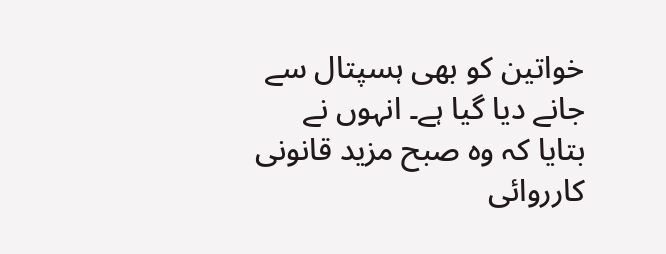خواتین کو بھی ہسپتال سے جانے دیا گیا ہے۔ انہوں نے بتایا کہ وہ صبح مزید قانونی کارروائی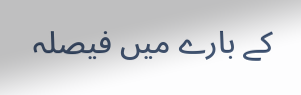کے بارے میں فیصلہ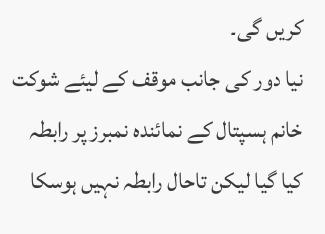کریں گی۔
نیا دور کی جانب موقف کے لیئے شوکت خانم ہسپتال کے نمائندہ نمبرز پر رابطہ کیا گیا لیکن تاحال رابطہ نہیں ہوسکا